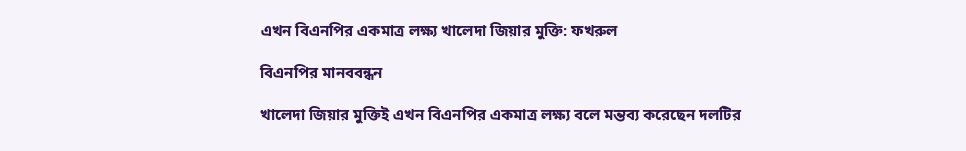এখন বিএনপির একমাত্র লক্ষ্য খালেদা জিয়ার মুক্তি: ফখরুল

বিএনপির মানববন্ধন

খালেদা জিয়ার মুক্তিই এখন বিএনপির একমাত্র লক্ষ্য বলে মন্তব্য করেছেন দলটির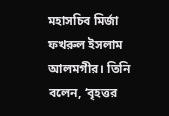মহাসচিব মির্জা ফখরুল ইসলাম আলমগীর। তিনি বলেন, ‘বৃহত্তর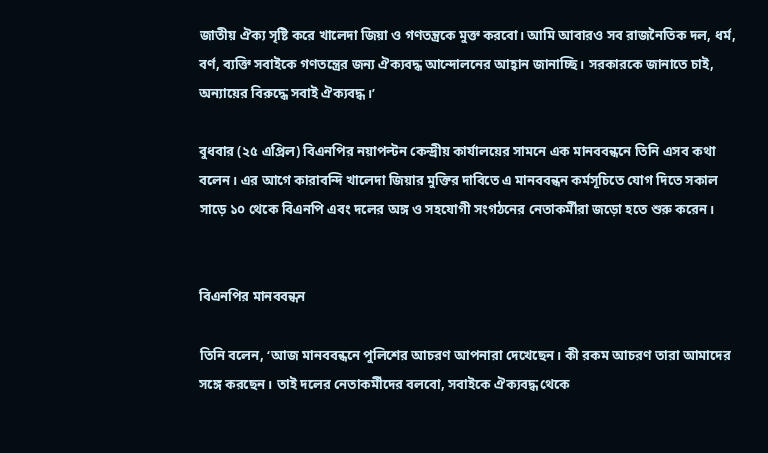জাতীয় ঐক্য সৃষ্টি করে খালেদা জিয়া ও গণতন্ত্রকে মুক্ত করবো। আমি আবারও সব রাজনৈতিক দল, ধর্ম, বর্ণ, ব্যক্তি সবাইকে গণতন্ত্রের জন্য ঐক্যবদ্ধ আন্দোলনের আহ্বান জানাচ্ছি। সরকারকে জানাতে চাই, অন্যায়ের বিরুদ্ধে সবাই ঐক্যবদ্ধ।’

বুধবার (২৫ এপ্রিল) বিএনপির নয়াপল্টন কেন্দ্রীয় কার্যালয়ের সামনে এক মানববন্ধনে তিনি এসব কথা বলেন। এর আগে কারাবন্দি খালেদা জিয়ার মুক্তির দাবিতে এ মানববন্ধন কর্মসূচিতে যোগ দিতে সকাল সাড়ে ১০ থেকে বিএনপি এবং দলের অঙ্গ ও সহযোগী সংগঠনের নেতাকর্মীরা জড়ো হতে শুরু করেন।


বিএনপির মানববন্ধন

তিনি বলেন, ‘আজ মানববন্ধনে পুলিশের আচরণ আপনারা দেখেছেন। কী রকম আচরণ তারা আমাদের সঙ্গে করছেন। তাই দলের নেতাকর্মীদের বলবো, সবাইকে ঐক্যবদ্ধ থেকে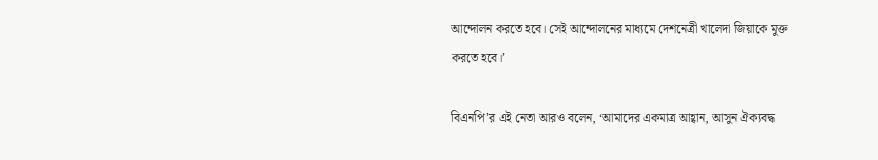আন্দোলন করতে হবে। সেই আন্দোলনের মাধ্যমে দেশনেত্রী খালেদা জিয়াকে মুক্ত করতে হবে।’

বিএনপি’র এই নেতা আরও বলেন, ‘আমাদের একমাত্র আহ্বান, আসুন ঐক্যবদ্ধ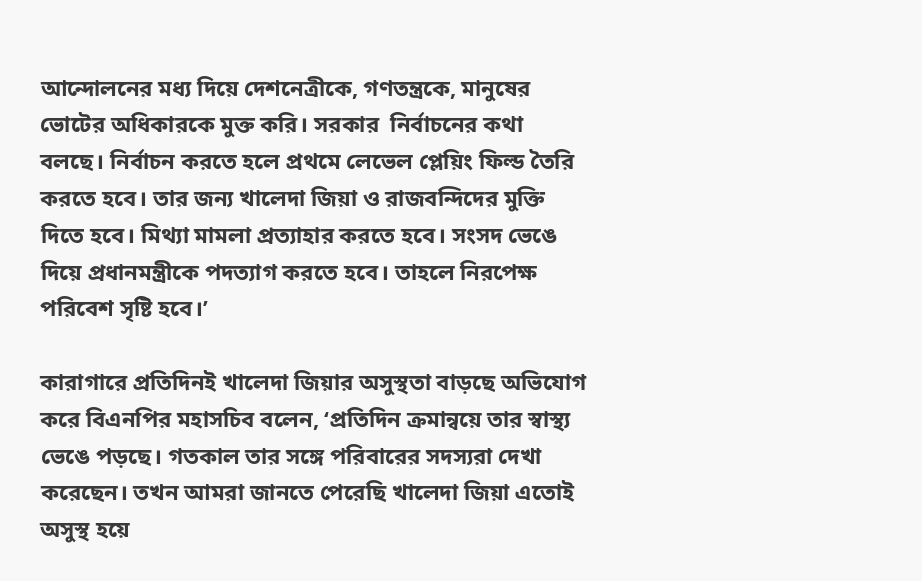আন্দোলনের মধ্য দিয়ে দেশনেত্রীকে, গণতন্ত্রকে, মানুষের ভোটের অধিকারকে মুক্ত করি। সরকার  নির্বাচনের কথা বলছে। নির্বাচন করতে হলে প্রথমে লেভেল প্লেয়িং ফিল্ড তৈরি করতে হবে। তার জন্য খালেদা জিয়া ও রাজবন্দিদের মুক্তি দিতে হবে। মিথ্যা মামলা প্রত্যাহার করতে হবে। সংসদ ভেঙে দিয়ে প্রধানমন্ত্রীকে পদত্যাগ করতে হবে। তাহলে নিরপেক্ষ পরিবেশ সৃষ্টি হবে।’

কারাগারে প্রতিদিনই খালেদা জিয়ার অসুস্থতা বাড়ছে অভিযোগ করে বিএনপির মহাসচিব বলেন, ‘প্রতিদিন ক্রমান্বয়ে তার স্বাস্থ্য ভেঙে পড়ছে। গতকাল তার সঙ্গে পরিবারের সদস্যরা দেখা করেছেন। তখন আমরা জানতে পেরেছি খালেদা জিয়া এতোই অসুস্থ হয়ে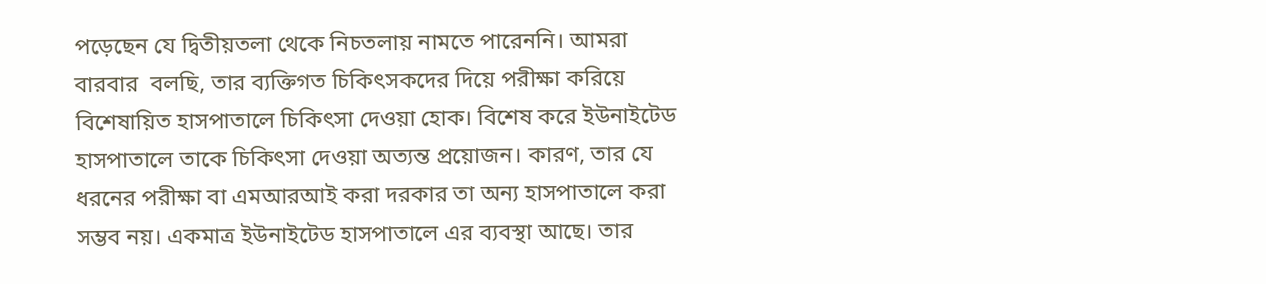পড়েছেন যে দ্বিতীয়তলা থেকে নিচতলায় নামতে পারেননি। আমরা বারবার  বলছি, তার ব্যক্তিগত চিকিৎসকদের দিয়ে পরীক্ষা করিয়ে বিশেষায়িত হাসপাতালে চিকিৎসা দেওয়া হোক। বিশেষ করে ইউনাইটেড হাসপাতালে তাকে চিকিৎসা দেওয়া অত্যন্ত প্রয়োজন। কারণ, তার যে ধরনের পরীক্ষা বা এমআরআই করা দরকার তা অন্য হাসপাতালে করা সম্ভব নয়। একমাত্র ইউনাইটেড হাসপাতালে এর ব্যবস্থা আছে। তার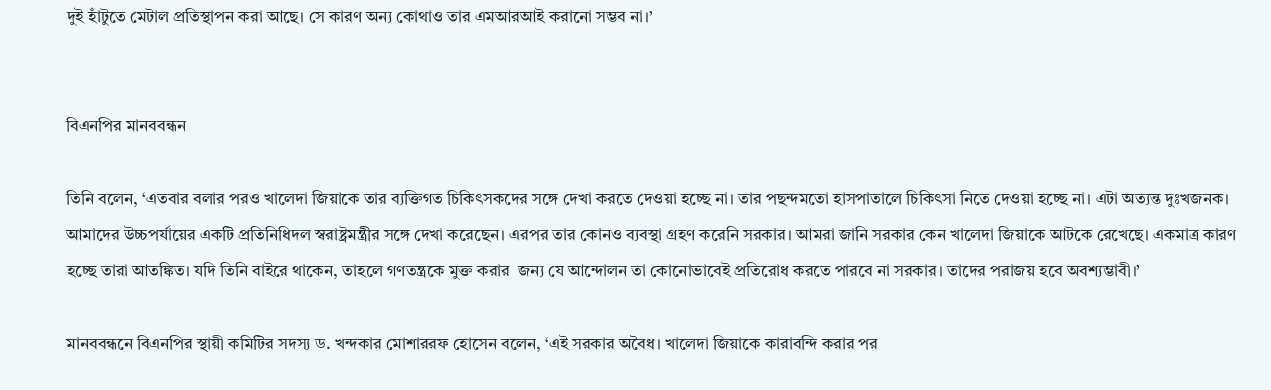দুই হাঁটুতে মেটাল প্রতিস্থাপন করা আছে। সে কারণ অন্য কোথাও তার এমআরআই করানো সম্ভব না।’


বিএনপির মানববন্ধন

তিনি বলেন, ‘এতবার বলার পরও খালেদা জিয়াকে তার ব্যক্তিগত চিকিৎসকদের সঙ্গে দেখা করতে দেওয়া হচ্ছে না। তার পছন্দমতো হাসপাতালে চিকিৎসা নিতে দেওয়া হচ্ছে না। এটা অত্যন্ত দুঃখজনক। আমাদের উচ্চপর্যায়ের একটি প্রতিনিধিদল স্বরাষ্ট্রমন্ত্রীর সঙ্গে দেখা করেছেন। এরপর তার কোনও ব্যবস্থা গ্রহণ করেনি সরকার। আমরা জানি সরকার কেন খালেদা জিয়াকে আটকে রেখেছে। একমাত্র কারণ হচ্ছে তারা আতঙ্কিত। যদি তিনি বাইরে থাকেন, তাহলে গণতন্ত্রকে মুক্ত করার  জন্য যে আন্দোলন তা কোনোভাবেই প্রতিরোধ করতে পারবে না সরকার। তাদের পরাজয় হবে অবশ্যম্ভাবী।’

মানববন্ধনে বিএনপির স্থায়ী কমিটির সদস্য ড. খন্দকার মোশাররফ হোসেন বলেন, ‘এই সরকার অবৈধ। খালেদা জিয়াকে কারাবন্দি করার পর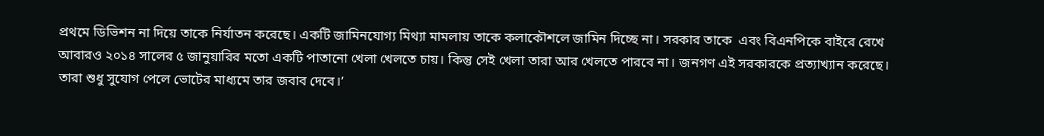প্রথমে ডিভিশন না দিয়ে তাকে নির্যাতন করেছে। একটি জামিনযোগ্য মিথ্যা মামলায় তাকে কলাকৌশলে জামিন দিচ্ছে না। সরকার তাকে  এবং বিএনপিকে বাইরে রেখে আবারও ২০১৪ সালের ৫ জানুয়ারির মতো একটি পাতানো খেলা খেলতে চায়। কিন্তু সেই খেলা তারা আর খেলতে পারবে না। জনগণ এই সরকারকে প্রত্যাখ্যান করেছে। তারা শুধু সুযোগ পেলে ভোটের মাধ্যমে তার জবাব দেবে।’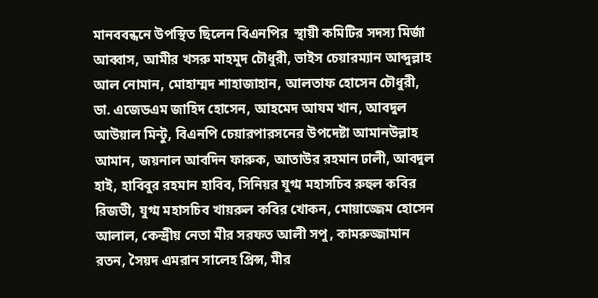মানববন্ধনে উপস্থিত ছিলেন বিএনপির  স্থায়ী কমিটির সদস্য মির্জা আব্বাস, আমীর খসরু মাহমুদ চৌধুরী, ভাইস চেয়ারম্যান আব্দুল্লাহ আল নোমান, মোহাম্মদ শাহাজাহান, আলতাফ হোসেন চৌধুরী, ডা. এজেডএম জাহিদ হোসেন, আহমেদ আযম খান, আবদুল আউয়াল মিন্টু, বিএনপি চেয়ারপারসনের উপদেষ্টা আমানউল্লাহ আমান, জয়নাল আবদিন ফারুক, আতাউর রহমান ঢালী, আবদুল হাই, হাবিবুর রহমান হাবিব, সিনিয়র যুগ্ম মহাসচিব রুহুল কবির রিজভী, যুগ্ম মহাসচিব খায়রুল কবির খোকন, মোয়াজ্জেম হোসেন আলাল, কেন্দ্রীয় নেতা মীর সরফত আলী সপু, কামরুজ্জামান রতন, সৈয়দ এমরান সালেহ প্রিন্স, মীর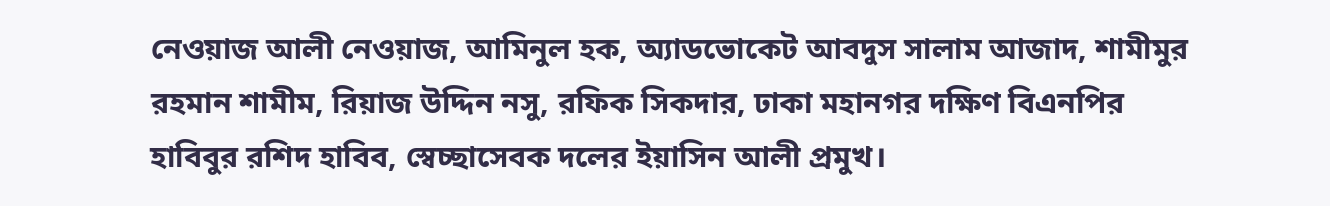নেওয়াজ আলী নেওয়াজ, আমিনুল হক, অ্যাডভোকেট আবদুস সালাম আজাদ, শামীমুর রহমান শামীম, রিয়াজ উদ্দিন নসু, রফিক সিকদার, ঢাকা মহানগর দক্ষিণ বিএনপির হাবিবুর রশিদ হাবিব, স্বেচ্ছাসেবক দলের ইয়াসিন আলী প্রমুখ।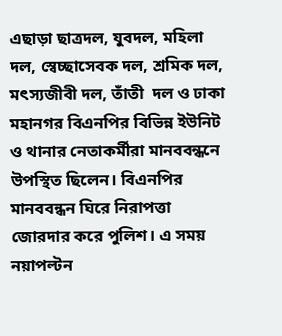এছাড়া ছাত্রদল, যুবদল, মহিলা দল, স্বেচ্ছাসেবক দল, শ্রমিক দল, মৎস্যজীবী দল, তাঁতী  দল ও ঢাকা মহানগর বিএনপির বিভিন্ন ইউনিট ও থানার নেতাকর্মীরা মানববন্ধনে উপস্থিত ছিলেন। বিএনপির মানববন্ধন ঘিরে নিরাপত্তা জোরদার করে পুলিশ। এ সময় নয়াপল্টন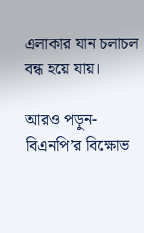এলাকার যান চলাচল বন্ধ হয়ে যায়।

আরও পড়ুন- বিএনপি’র বিক্ষোভ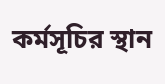কর্মসূচির স্থান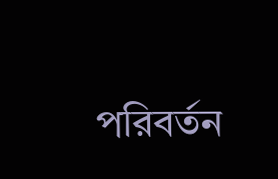পরিবর্তন